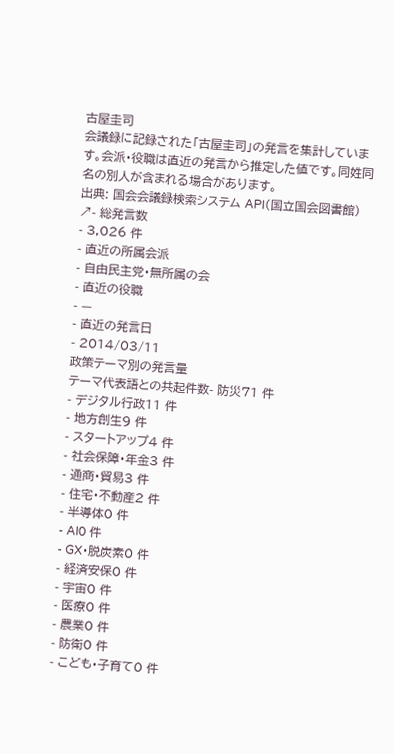古屋圭司
会議録に記録された「古屋圭司」の発言を集計しています。会派・役職は直近の発言から推定した値です。同姓同名の別人が含まれる場合があります。
出典: 国会会議録検索システム API(国立国会図書館) ↗- 総発言数
- 3,026 件
- 直近の所属会派
- 自由民主党・無所属の会
- 直近の役職
- —
- 直近の発言日
- 2014/03/11
政策テーマ別の発言量
テーマ代表語との共起件数- 防災71 件
- デジタル行政11 件
- 地方創生9 件
- スタートアップ4 件
- 社会保障・年金3 件
- 通商・貿易3 件
- 住宅・不動産2 件
- 半導体0 件
- AI0 件
- GX・脱炭素0 件
- 経済安保0 件
- 宇宙0 件
- 医療0 件
- 農業0 件
- 防衛0 件
- こども・子育て0 件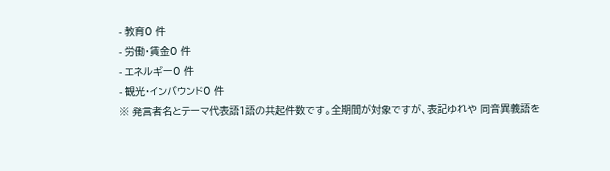- 教育0 件
- 労働・賃金0 件
- エネルギー0 件
- 観光・インバウンド0 件
※ 発言者名とテーマ代表語1語の共起件数です。全期間が対象ですが、表記ゆれや 同音異義語を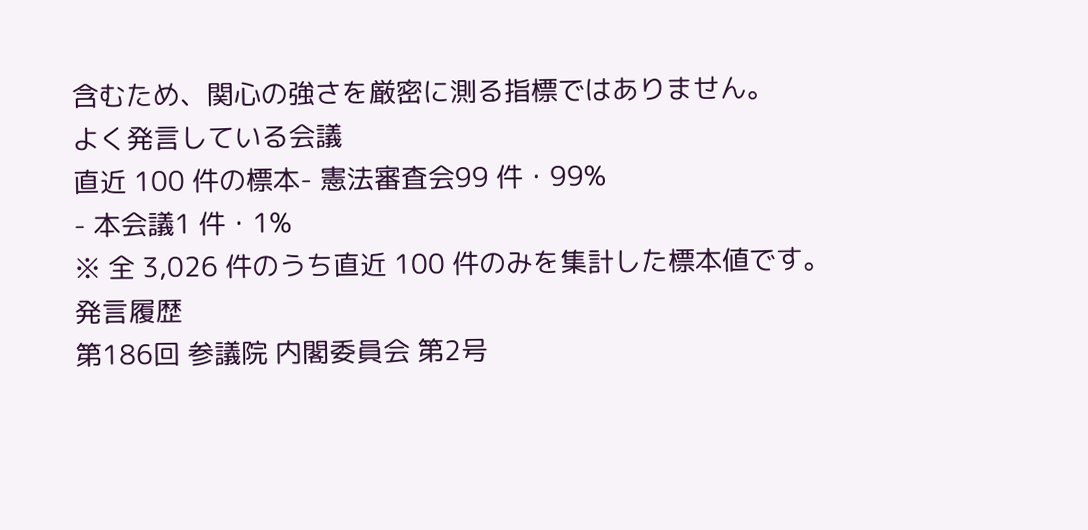含むため、関心の強さを厳密に測る指標ではありません。
よく発言している会議
直近 100 件の標本- 憲法審査会99 件・99%
- 本会議1 件・1%
※ 全 3,026 件のうち直近 100 件のみを集計した標本値です。
発言履歴
第186回 参議院 内閣委員会 第2号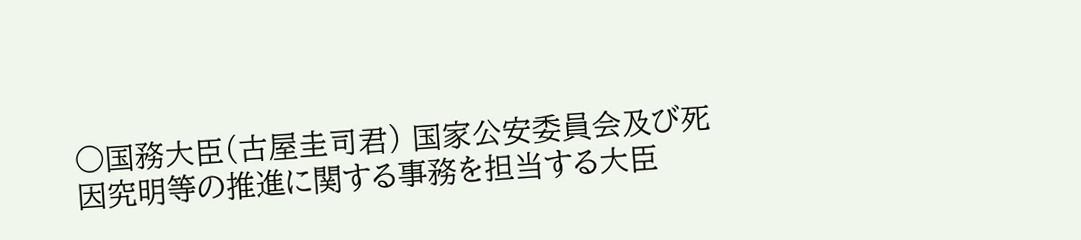○国務大臣(古屋圭司君) 国家公安委員会及び死因究明等の推進に関する事務を担当する大臣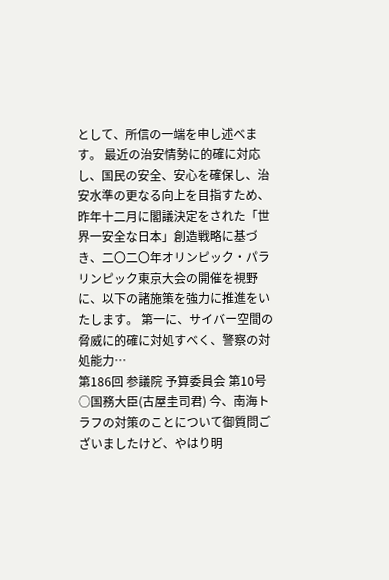として、所信の一端を申し述べます。 最近の治安情勢に的確に対応し、国民の安全、安心を確保し、治安水準の更なる向上を目指すため、昨年十二月に閣議決定をされた「世界一安全な日本」創造戦略に基づき、二〇二〇年オリンピック・パラリンピック東京大会の開催を視野に、以下の諸施策を強力に推進をいたします。 第一に、サイバー空間の脅威に的確に対処すべく、警察の対処能力…
第186回 参議院 予算委員会 第10号
○国務大臣(古屋圭司君) 今、南海トラフの対策のことについて御質問ございましたけど、やはり明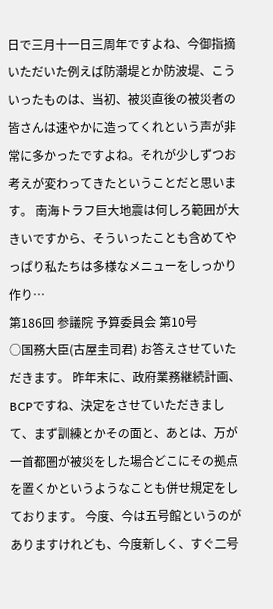日で三月十一日三周年ですよね、今御指摘いただいた例えば防潮堤とか防波堤、こういったものは、当初、被災直後の被災者の皆さんは速やかに造ってくれという声が非常に多かったですよね。それが少しずつお考えが変わってきたということだと思います。 南海トラフ巨大地震は何しろ範囲が大きいですから、そういったことも含めてやっぱり私たちは多様なメニューをしっかり作り…
第186回 参議院 予算委員会 第10号
○国務大臣(古屋圭司君) お答えさせていただきます。 昨年末に、政府業務継続計画、BCPですね、決定をさせていただきまして、まず訓練とかその面と、あとは、万が一首都圏が被災をした場合どこにその拠点を置くかというようなことも併せ規定をしております。 今度、今は五号館というのがありますけれども、今度新しく、すぐ二号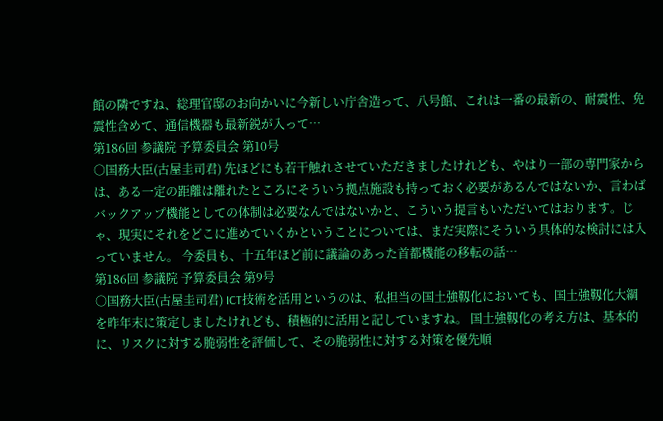館の隣ですね、総理官邸のお向かいに今新しい庁舎造って、八号館、これは一番の最新の、耐震性、免震性含めて、通信機器も最新鋭が入って…
第186回 参議院 予算委員会 第10号
○国務大臣(古屋圭司君) 先ほどにも若干触れさせていただきましたけれども、やはり一部の専門家からは、ある一定の距離は離れたところにそういう拠点施設も持っておく必要があるんではないか、言わばバックアップ機能としての体制は必要なんではないかと、こういう提言もいただいてはおります。じゃ、現実にそれをどこに進めていくかということについては、まだ実際にそういう具体的な検討には入っていません。 今委員も、十五年ほど前に議論のあった首都機能の移転の話…
第186回 参議院 予算委員会 第9号
○国務大臣(古屋圭司君) ICT技術を活用というのは、私担当の国土強靱化においても、国土強靱化大綱を昨年末に策定しましたけれども、積極的に活用と記していますね。 国土強靱化の考え方は、基本的に、リスクに対する脆弱性を評価して、その脆弱性に対する対策を優先順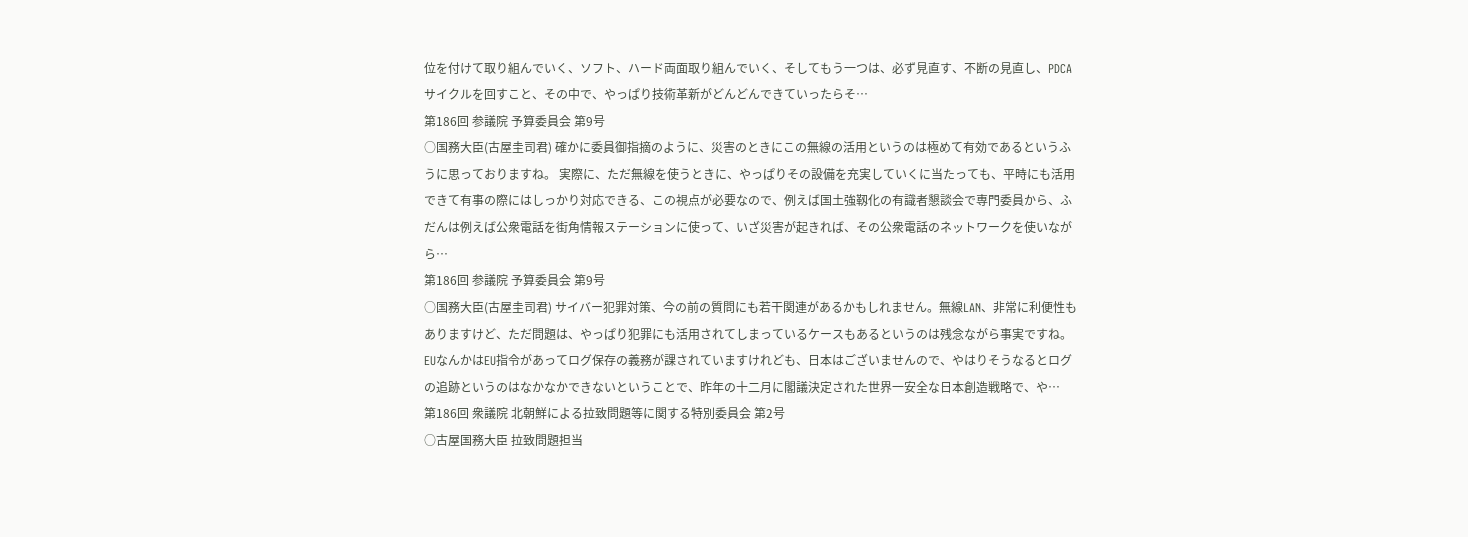位を付けて取り組んでいく、ソフト、ハード両面取り組んでいく、そしてもう一つは、必ず見直す、不断の見直し、PDCAサイクルを回すこと、その中で、やっぱり技術革新がどんどんできていったらそ…
第186回 参議院 予算委員会 第9号
○国務大臣(古屋圭司君) 確かに委員御指摘のように、災害のときにこの無線の活用というのは極めて有効であるというふうに思っておりますね。 実際に、ただ無線を使うときに、やっぱりその設備を充実していくに当たっても、平時にも活用できて有事の際にはしっかり対応できる、この視点が必要なので、例えば国土強靱化の有識者懇談会で専門委員から、ふだんは例えば公衆電話を街角情報ステーションに使って、いざ災害が起きれば、その公衆電話のネットワークを使いながら…
第186回 参議院 予算委員会 第9号
○国務大臣(古屋圭司君) サイバー犯罪対策、今の前の質問にも若干関連があるかもしれません。無線LAN、非常に利便性もありますけど、ただ問題は、やっぱり犯罪にも活用されてしまっているケースもあるというのは残念ながら事実ですね。EUなんかはEU指令があってログ保存の義務が課されていますけれども、日本はございませんので、やはりそうなるとログの追跡というのはなかなかできないということで、昨年の十二月に閣議決定された世界一安全な日本創造戦略で、や…
第186回 衆議院 北朝鮮による拉致問題等に関する特別委員会 第2号
○古屋国務大臣 拉致問題担当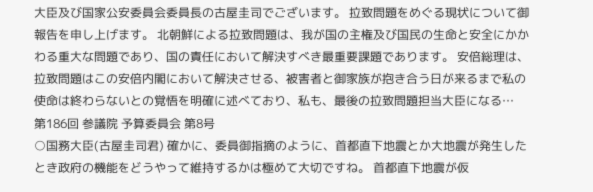大臣及び国家公安委員会委員長の古屋圭司でございます。 拉致問題をめぐる現状について御報告を申し上げます。 北朝鮮による拉致問題は、我が国の主権及び国民の生命と安全にかかわる重大な問題であり、国の責任において解決すべき最重要課題であります。 安倍総理は、拉致問題はこの安倍内閣において解決させる、被害者と御家族が抱き合う日が来るまで私の使命は終わらないとの覚悟を明確に述べており、私も、最後の拉致問題担当大臣になる…
第186回 参議院 予算委員会 第8号
○国務大臣(古屋圭司君) 確かに、委員御指摘のように、首都直下地震とか大地震が発生したとき政府の機能をどうやって維持するかは極めて大切ですね。 首都直下地震が仮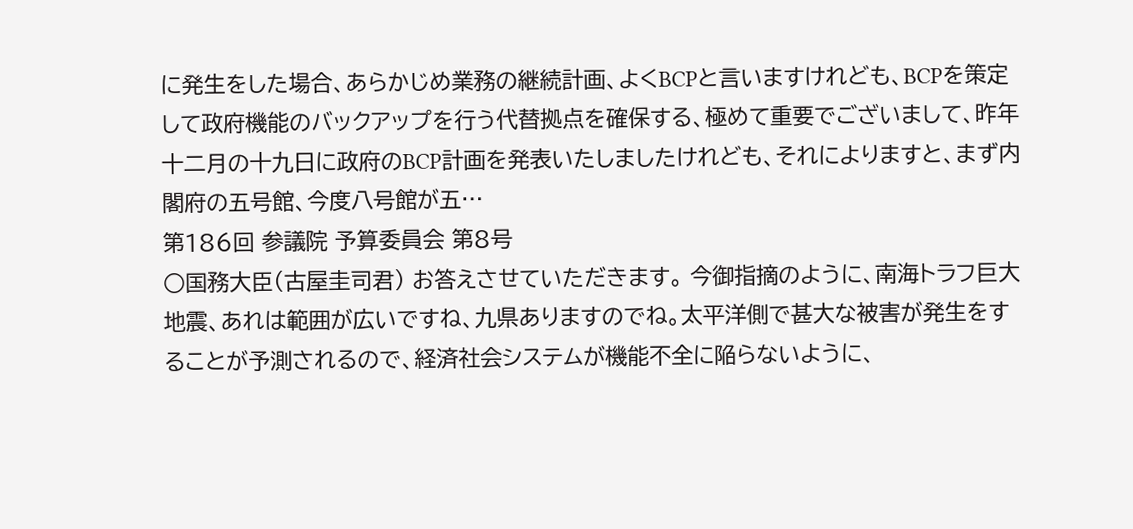に発生をした場合、あらかじめ業務の継続計画、よくBCPと言いますけれども、BCPを策定して政府機能のバックアップを行う代替拠点を確保する、極めて重要でございまして、昨年十二月の十九日に政府のBCP計画を発表いたしましたけれども、それによりますと、まず内閣府の五号館、今度八号館が五…
第186回 参議院 予算委員会 第8号
○国務大臣(古屋圭司君) お答えさせていただきます。 今御指摘のように、南海トラフ巨大地震、あれは範囲が広いですね、九県ありますのでね。太平洋側で甚大な被害が発生をすることが予測されるので、経済社会システムが機能不全に陥らないように、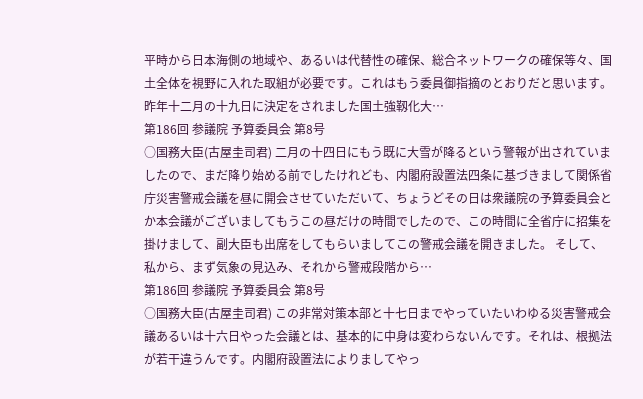平時から日本海側の地域や、あるいは代替性の確保、総合ネットワークの確保等々、国土全体を視野に入れた取組が必要です。これはもう委員御指摘のとおりだと思います。 昨年十二月の十九日に決定をされました国土強靱化大…
第186回 参議院 予算委員会 第8号
○国務大臣(古屋圭司君) 二月の十四日にもう既に大雪が降るという警報が出されていましたので、まだ降り始める前でしたけれども、内閣府設置法四条に基づきまして関係省庁災害警戒会議を昼に開会させていただいて、ちょうどその日は衆議院の予算委員会とか本会議がございましてもうこの昼だけの時間でしたので、この時間に全省庁に招集を掛けまして、副大臣も出席をしてもらいましてこの警戒会議を開きました。 そして、私から、まず気象の見込み、それから警戒段階から…
第186回 参議院 予算委員会 第8号
○国務大臣(古屋圭司君) この非常対策本部と十七日までやっていたいわゆる災害警戒会議あるいは十六日やった会議とは、基本的に中身は変わらないんです。それは、根拠法が若干違うんです。内閣府設置法によりましてやっ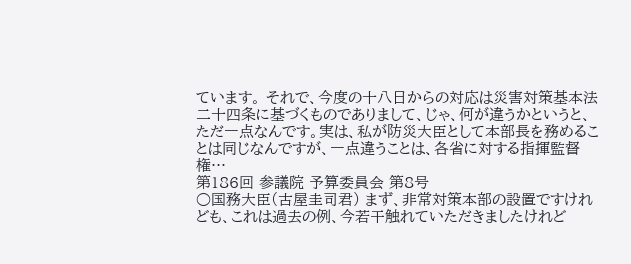ています。 それで、今度の十八日からの対応は災害対策基本法二十四条に基づくものでありまして、じゃ、何が違うかというと、ただ一点なんです。実は、私が防災大臣として本部長を務めることは同じなんですが、一点違うことは、各省に対する指揮監督権…
第186回 参議院 予算委員会 第8号
○国務大臣(古屋圭司君) まず、非常対策本部の設置ですけれども、これは過去の例、今若干触れていただきましたけれど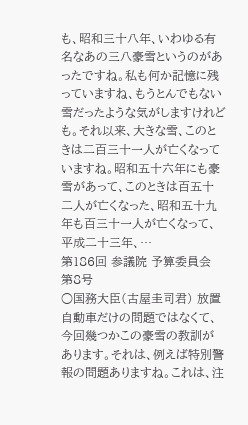も、昭和三十八年、いわゆる有名なあの三八豪雪というのがあったですね。私も何か記憶に残っていますね、もうとんでもない雪だったような気がしますけれども。それ以来、大きな雪、このときは二百三十一人が亡くなっていますね。昭和五十六年にも豪雪があって、このときは百五十二人が亡くなった、昭和五十九年も百三十一人が亡くなって、平成二十三年、…
第186回 参議院 予算委員会 第8号
○国務大臣(古屋圭司君) 放置自動車だけの問題ではなくて、今回幾つかこの豪雪の教訓があります。それは、例えば特別警報の問題ありますね。これは、注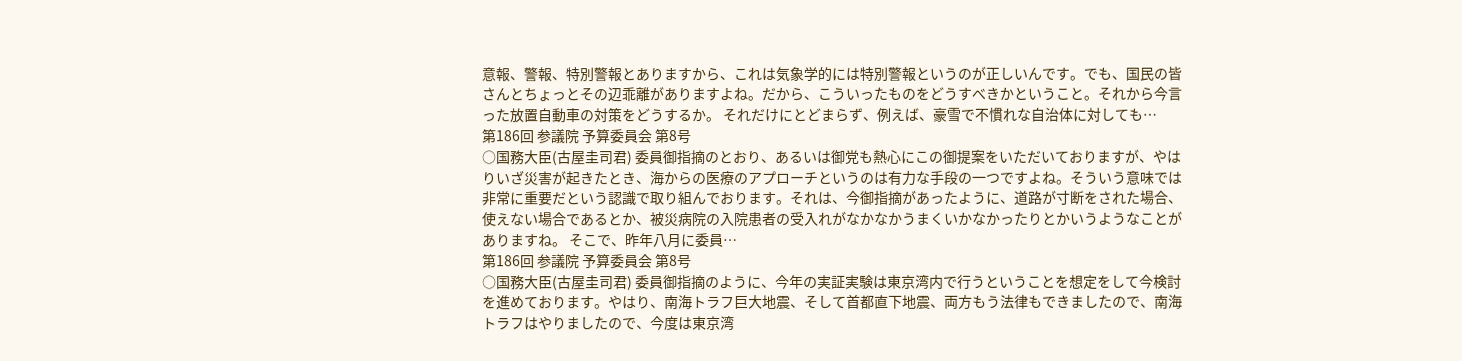意報、警報、特別警報とありますから、これは気象学的には特別警報というのが正しいんです。でも、国民の皆さんとちょっとその辺乖離がありますよね。だから、こういったものをどうすべきかということ。それから今言った放置自動車の対策をどうするか。 それだけにとどまらず、例えば、豪雪で不慣れな自治体に対しても…
第186回 参議院 予算委員会 第8号
○国務大臣(古屋圭司君) 委員御指摘のとおり、あるいは御党も熱心にこの御提案をいただいておりますが、やはりいざ災害が起きたとき、海からの医療のアプローチというのは有力な手段の一つですよね。そういう意味では非常に重要だという認識で取り組んでおります。それは、今御指摘があったように、道路が寸断をされた場合、使えない場合であるとか、被災病院の入院患者の受入れがなかなかうまくいかなかったりとかいうようなことがありますね。 そこで、昨年八月に委員…
第186回 参議院 予算委員会 第8号
○国務大臣(古屋圭司君) 委員御指摘のように、今年の実証実験は東京湾内で行うということを想定をして今検討を進めております。やはり、南海トラフ巨大地震、そして首都直下地震、両方もう法律もできましたので、南海トラフはやりましたので、今度は東京湾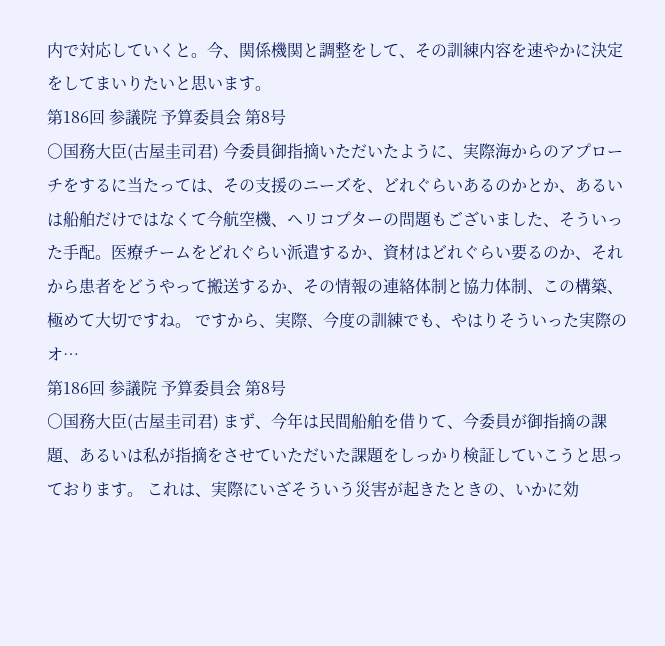内で対応していくと。今、関係機関と調整をして、その訓練内容を速やかに決定をしてまいりたいと思います。
第186回 参議院 予算委員会 第8号
○国務大臣(古屋圭司君) 今委員御指摘いただいたように、実際海からのアプローチをするに当たっては、その支援のニーズを、どれぐらいあるのかとか、あるいは船舶だけではなくて今航空機、ヘリコプターの問題もございました、そういった手配。医療チームをどれぐらい派遣するか、資材はどれぐらい要るのか、それから患者をどうやって搬送するか、その情報の連絡体制と協力体制、この構築、極めて大切ですね。 ですから、実際、今度の訓練でも、やはりそういった実際のオ…
第186回 参議院 予算委員会 第8号
○国務大臣(古屋圭司君) まず、今年は民間船舶を借りて、今委員が御指摘の課題、あるいは私が指摘をさせていただいた課題をしっかり検証していこうと思っております。 これは、実際にいざそういう災害が起きたときの、いかに効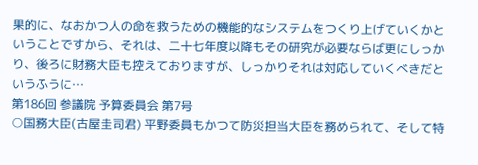果的に、なおかつ人の命を救うための機能的なシステムをつくり上げていくかということですから、それは、二十七年度以降もその研究が必要ならば更にしっかり、後ろに財務大臣も控えておりますが、しっかりそれは対応していくべきだというふうに…
第186回 参議院 予算委員会 第7号
○国務大臣(古屋圭司君) 平野委員もかつて防災担当大臣を務められて、そして特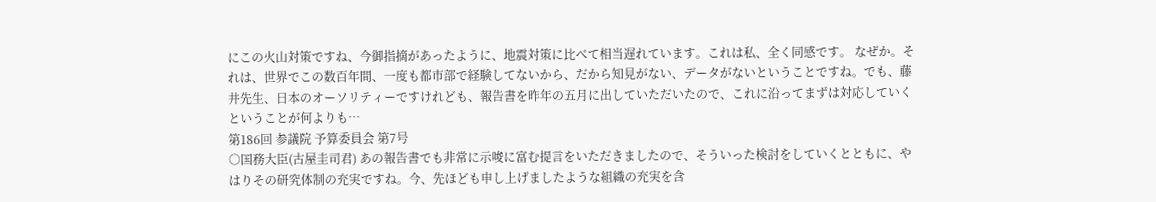にこの火山対策ですね、今御指摘があったように、地震対策に比べて相当遅れています。これは私、全く同感です。 なぜか。それは、世界でこの数百年間、一度も都市部で経験してないから、だから知見がない、データがないということですね。でも、藤井先生、日本のオーソリティーですけれども、報告書を昨年の五月に出していただいたので、これに沿ってまずは対応していくということが何よりも…
第186回 参議院 予算委員会 第7号
○国務大臣(古屋圭司君) あの報告書でも非常に示唆に富む提言をいただきましたので、そういった検討をしていくとともに、やはりその研究体制の充実ですね。今、先ほども申し上げましたような組織の充実を含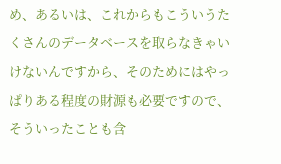め、あるいは、これからもこういうたくさんのデータベースを取らなきゃいけないんですから、そのためにはやっぱりある程度の財源も必要ですので、そういったことも含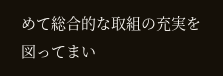めて総合的な取組の充実を図ってまい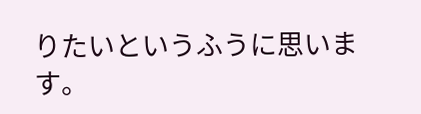りたいというふうに思います。